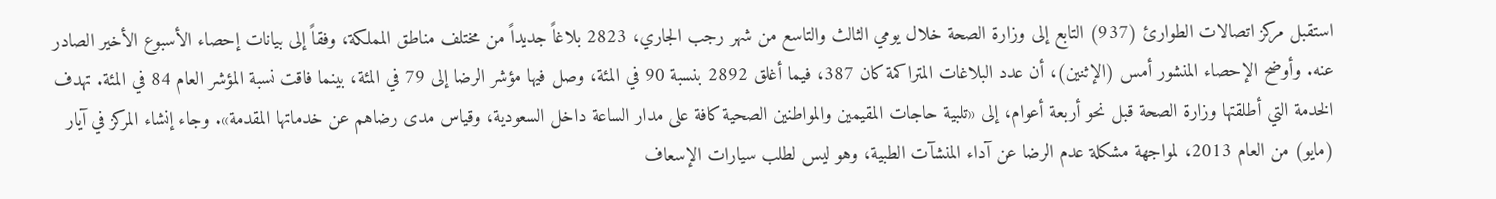استقبل مركز اتصالات الطوارئ (937) التابع إلى وزارة الصحة خلال يومي الثالث والتاسع من شهر رجب الجاري، 2823 بلاغاً جديداً من مختلف مناطق المملكة، وفقاً إلى بيانات إحصاء الأسبوع الأخير الصادر عنه. وأوضح الإحصاء المنشور أمس (الإثنين)، أن عدد البلاغات المتراكمة كان 387، فيما أغلق 2892 بنسبة 90 في المئة، وصل فيها مؤشر الرضا إلى 79 في المئة، بينما فاقت نسبة المؤشر العام 84 في المئة. تهدف الخدمة التي أطلقتها وزارة الصحة قبل نحو أربعة أعوام، إلى «تلبية حاجات المقيمين والمواطنين الصحية كافة على مدار الساعة داخل السعودية، وقياس مدى رضاهم عن خدماتها المقدمة». وجاء إنشاء المركز في آيار (مايو) من العام 2013، لمواجهة مشكلة عدم الرضا عن آداء المنشآت الطبية، وهو ليس لطلب سيارات الإسعاف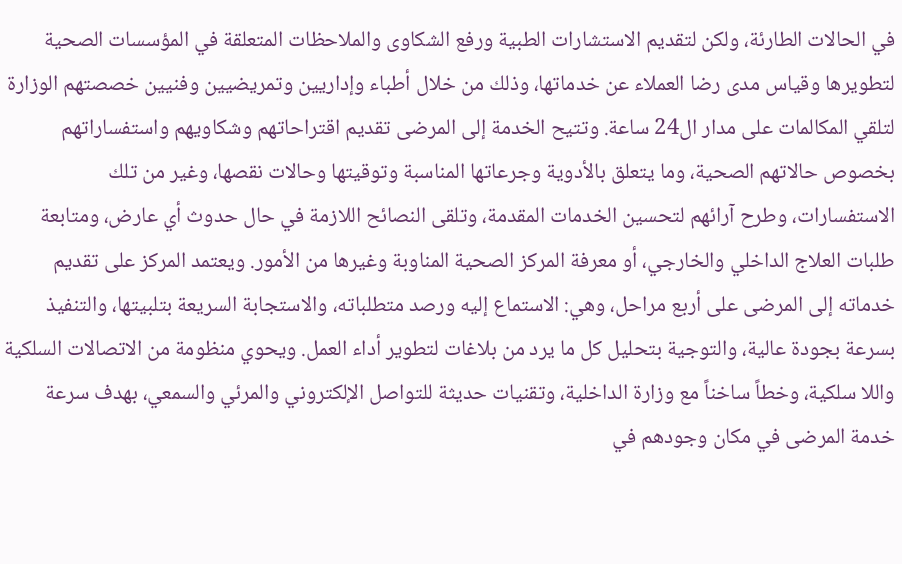في الحالات الطارئة، ولكن لتقديم الاستشارات الطبية ورفع الشكاوى والملاحظات المتعلقة في المؤسسات الصحية لتطويرها وقياس مدى رضا العملاء عن خدماتها، وذلك من خلال أطباء وإداريين وتمريضيين وفنيين خصصتهم الوزارة لتلقي المكالمات على مدار ال24 ساعة. وتتيح الخدمة إلى المرضى تقديم اقتراحاتهم وشكاويهم واستفساراتهم بخصوص حالاتهم الصحية، وما يتعلق بالأدوية وجرعاتها المناسبة وتوقيتها وحالات نقصها، وغير من تلك الاستفسارات، وطرح آرائهم لتحسين الخدمات المقدمة، وتلقى النصائح اللازمة في حال حدوث أي عارض، ومتابعة طلبات العلاج الداخلي والخارجي، أو معرفة المركز الصحية المناوبة وغيرها من الأمور. ويعتمد المركز على تقديم خدماته إلى المرضى على أربع مراحل، وهي: الاستماع إليه ورصد متطلباته، والاستجابة السريعة بتلبيتها، والتنفيذ بسرعة بجودة عالية، والتوجية بتحليل كل ما يرد من بلاغات لتطوير أداء العمل. ويحوي منظومة من الاتصالات السلكية واللا سلكية، وخطاً ساخناً مع وزارة الداخلية، وتقنيات حديثة للتواصل الإلكتروني والمرئي والسمعي، بهدف سرعة خدمة المرضى في مكان وجودهم في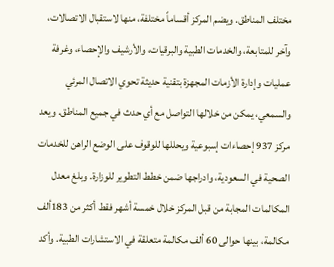مختلف المناطق. ويضم المركز أقساماً مختلفة، منها لاستقبال الاتصالات، وآخر للمتابعة، والخدمات الطبية والبرقيات، والأرشيف والإحصاء، وغرفة عمليات وإدارة الأزمات المجهزة بتقنية حديثة تحوي الاتصال المرئي والسمعي، يمكن من خلالها التواصل مع أي حدث في جميع المناطق. ويعد مركز 937 إحصاءات إسبوعية ويحللها للوقوف على الوضع الراهن للخدمات الصحية في السعودية، وادراجها ضمن خطط التطوير للوزارة. وبلغ معدل المكالمات المجابة من قبل المركز خلال خمسة أشهر فقط أكثر من 183ألف مكالمة، بينها حوالى 60 ألف مكالمة متعلقة في الاستشارات الطبية. وأكد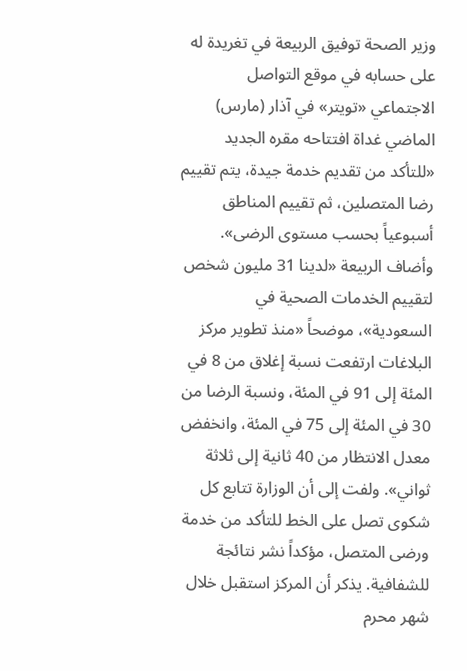وزير الصحة توفيق الربيعة في تغريدة له على حسابه في موقع التواصل الاجتماعي «تويتر» في آذار (مارس) الماضي غداة افتتاحه مقره الجديد «للتأكد من تقديم خدمة جيدة، يتم تقييم رضا المتصلين، ثم تقييم المناطق أسبوعياً بحسب مستوى الرضى». وأضاف الربيعة «لدينا 31 مليون شخص لتقييم الخدمات الصحية في السعودية»، موضحاً «منذ تطوير مركز البلاغات ارتفعت نسبة إغلاق من 8 في المئة إلى 91 في المئة، ونسبة الرضا من 30 في المئة إلى 75 في المئة، وانخفض معدل الانتظار من 40 ثانية إلى ثلاثة ثواني». ولفت إلى أن الوزارة تتابع كل شكوى تصل على الخط للتأكد من خدمة ورضى المتصل، مؤكداً نشر نتائجة للشفافية. يذكر أن المركز استقبل خلال شهر محرم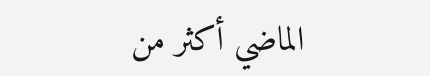الماضي أكثر من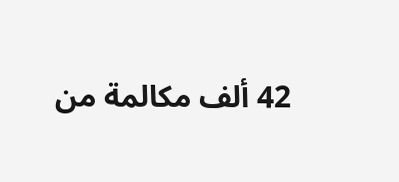42 ألف مكالمة من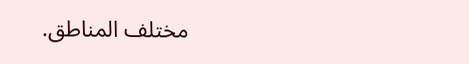مختلف المناطق.